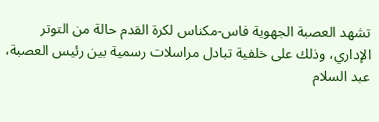تشهد العصبة الجهوية فاس-مكناس لكرة القدم حالة من التوتر الإداري، وذلك على خلفية تبادل مراسلات رسمية بين رئيس العصبة، عبد السلام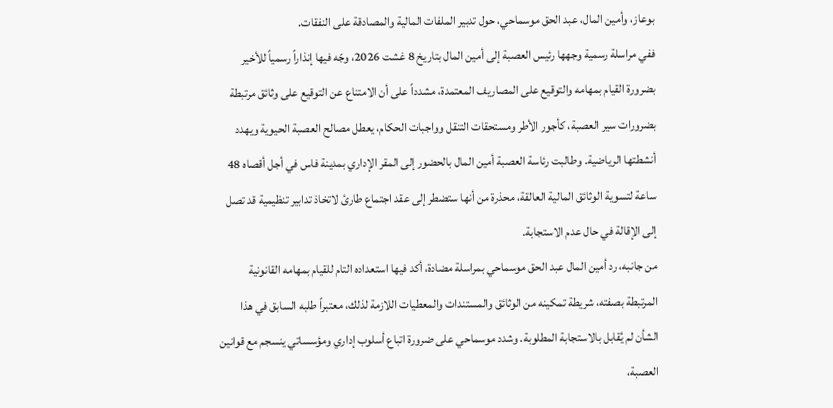بوعاز، وأمين المال، عبد الحق موسماحي، حول تدبير الملفات المالية والمصادقة على النفقات.
ففي مراسلة رسمية وجهها رئيس العصبة إلى أمين المال بتاريخ 8 غشت 2026، وجّه فيها إنذاراً رسمياً للأخير بضرورة القيام بمهامه والتوقيع على المصاريف المعتمدة، مشدداً على أن الامتناع عن التوقيع على وثائق مرتبطة بضرورات سير العصبة، كأجور الأطر ومستحقات التنقل وواجبات الحكام، يعطل مصالح العصبة الحيوية ويهدد أنشطتها الرياضية. وطالبت رئاسة العصبة أمين المال بالحضور إلى المقر الإداري بمدينة فاس في أجل أقصاه 48 ساعة لتسوية الوثائق المالية العالقة، محذرة من أنها ستضطر إلى عقد اجتماع طارئ لاتخاذ تدابير تنظيمية قد تصل إلى الإقالة في حال عدم الاستجابة.
من جانبه، رد أمين المال عبد الحق موسماحي بمراسلة مضادة، أكد فيها استعداده التام للقيام بمهامه القانونية المرتبطة بصفته، شريطة تمكينه من الوثائق والمستندات والمعطيات اللازمة لذلك، معتبراً طلبه السابق في هذا الشأن لم يُقابل بالاستجابة المطلوبة. وشدد موسماحي على ضرورة اتباع أسلوب إداري ومؤسساتي ينسجم مع قوانين العصبة،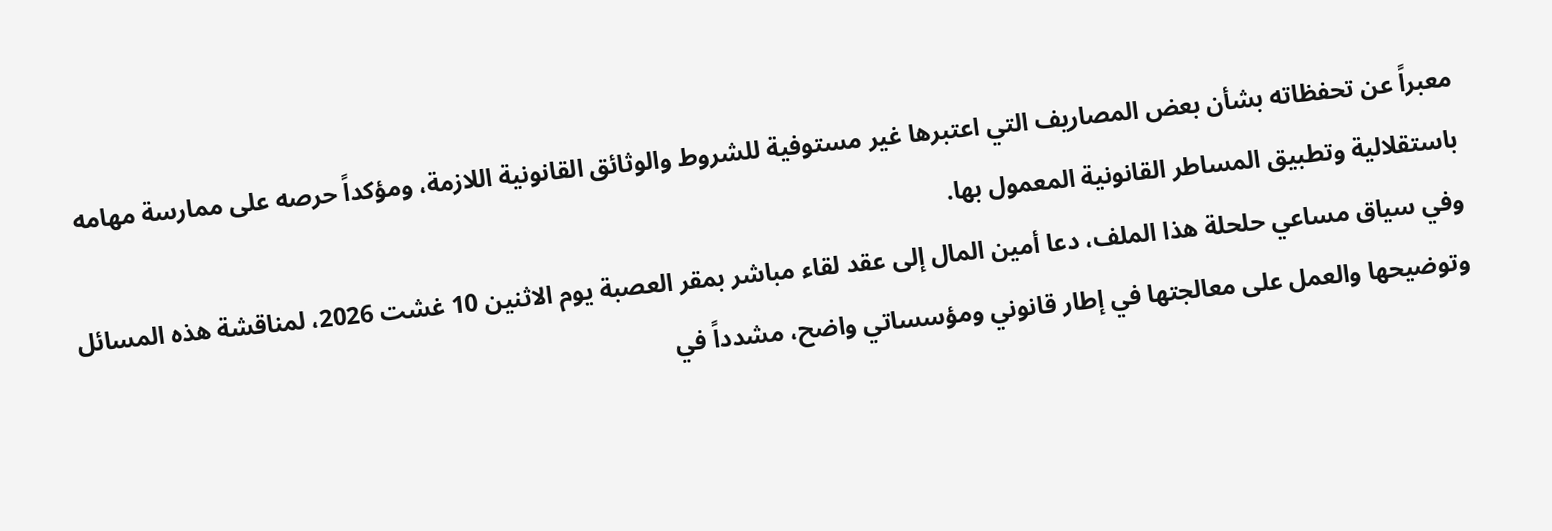معبراً عن تحفظاته بشأن بعض المصاريف التي اعتبرها غير مستوفية للشروط والوثائق القانونية اللازمة، ومؤكداً حرصه على ممارسة مهامه باستقلالية وتطبيق المساطر القانونية المعمول بها.
وفي سياق مساعي حلحلة هذا الملف، دعا أمين المال إلى عقد لقاء مباشر بمقر العصبة يوم الاثنين 10 غشت 2026، لمناقشة هذه المسائل وتوضيحها والعمل على معالجتها في إطار قانوني ومؤسساتي واضح، مشدداً في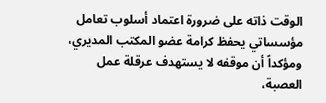الوقت ذاته على ضرورة اعتماد أسلوب تعامل مؤسساتي يحفظ كرامة عضو المكتب المديري، ومؤكداً أن موقفه لا يستهدف عرقلة عمل العصبة،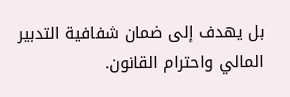بل يهدف إلى ضمان شفافية التدبير المالي واحترام القانون.